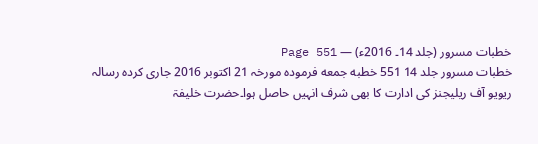خطبات مسرور (جلد 14۔ 2016ء) — Page 551
خطبات مسرور جلد 14 551 خطبه جمعه فرمودہ مورخہ 21 اکتوبر 2016 جاری کردہ رسالہ ریویو آف ریلیجنز کی ادارت کا بھی شرف انہیں حاصل ہوا۔حضرت خلیفۃ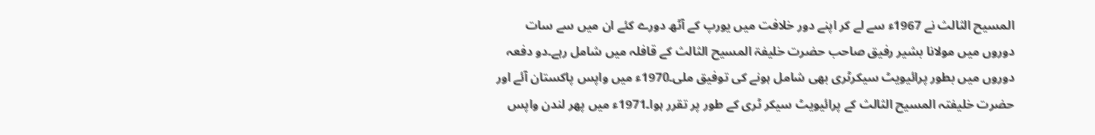المسیح الثالث نے 1967ء سے لے کر اپنے دور خلافت میں یورپ کے آٹھ دورے کئے ان میں سے سات دوروں میں مولانا بشیر رفیق صاحب حضرت خلیفۃ المسیح الثالث کے قافلہ میں شامل رہے۔دو دفعہ دوروں میں بطور پرائیویٹ سیکرٹری بھی شامل ہونے کی توفیق ملی۔1970ء میں واپس پاکستان آئے اور حضرت خلیفتہ المسیح الثالث کے پرائیویٹ سیکر ٹری کے طور پر تقرر ہوا۔1971ء میں پھر لندن واپس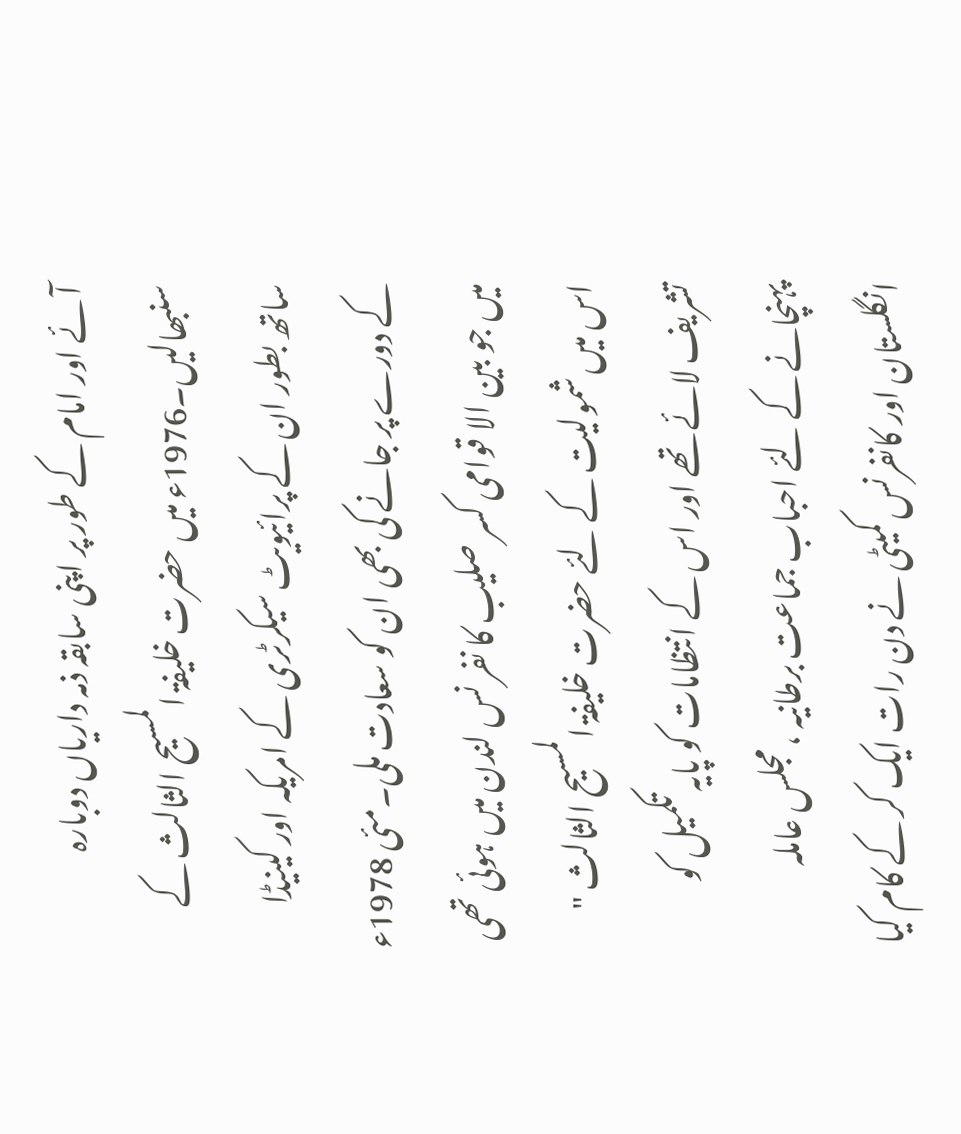آئے اور امام کے طور پر اپنی سابقہ ذمہ داریاں دوبارہ سنبھالیں۔1976ء میں حضرت خلیفۃ المسیح الثالث کے ساتھ بطور ان کے پرائیویٹ سیکرٹری کے امریکہ اور کینیڈا کے دورے پر جانے کی بھی ان کو سعادت ملی۔مئی 1978ء میں جو بین الا قوامی کسر صلیب کا نفر نس لندن میں ہوئی تھی اس میں شمولیت کے لئے حضرت خلیفۃ المسیح الثالث " تشریف لائے تھے اور اس کے انتظامات کو پایہ تکمیل کو پہنچانے کے لئے احباب جماعت برطانیہ ، مجلس عاملہ انگلستان اور کانفرنس کمیٹی نے دن رات ایک کر کے کام کیا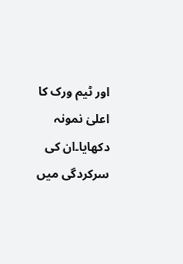اور ٹیم ورک کا اعلیٰ نمونہ دکھایا۔ان کی سرکردگی میں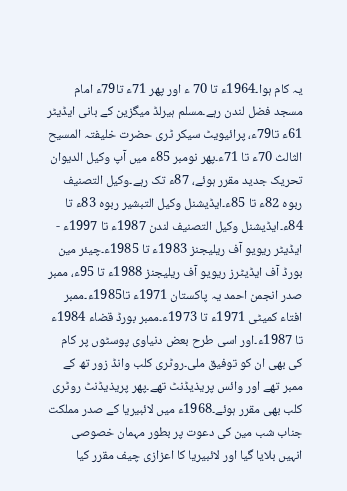یہ کام ہوا۔1964ء تا 70 ء اور پھر 71ء تا79ء امام مسجد فضل لندن رہے۔مسلم ہیرلڈ میگزین کے بانی ایڈیٹر 61ء تا79ء، پرائیویٹ سیکر ٹری حضرت خلیفتہ المسیح الثالث 70ء تا 71ء۔پھر نومبر 85ء میں آپ وکیل الدیوان تحریک جدید مقرر ہوئے، 87ء تک رہے۔وکیل التصنیف ربوہ 82ء تا 85ء۔ایڈیشنل وکیل التبشیر ربوہ 83ء تا 84ء۔ایڈیشنل وكيل التصنيف لندن 1987ء تا 1997ء - ایڈیٹر ریویو آف ریلیجنز 1983ء تا 1985ء۔چیئر مین بورڈ آف ایڈیٹرز ریویو آف ریلیجنز 1988ء تا 95ء، ممبر صدر انجمن احمد یہ پاکستان 1971ء تا1985ء۔ممبر افتاء کمیٹی 1971ء تا 1973ء۔ممبر بورڈ قضاء 1984ء تا 1987ء۔اور اسی طرح بعض دنیاوی پوسٹوں پر کام کی بھی ان کو توفیق ملی۔روٹری کلب وانڈ زور تھ کے ممبر تھے اور وائس پریذیڈنٹ تھے۔پھر پریذیڈنٹ روٹری کلب بھی مقرر ہوئے۔1968ء میں لائبیریا کے صدر مملکت جناب شب مین کی دعوت پر بطور مہمان خصوصی انہیں بلایا گیا اور لائبیریا کا اعزازی چیف مقرر کیا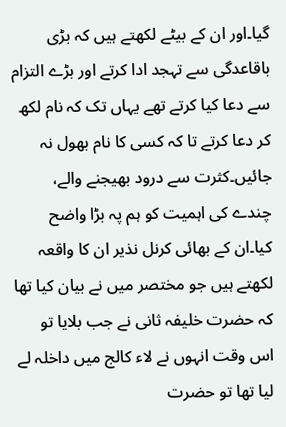گیا۔اور ان کے بیٹے لکھتے ہیں کہ بڑی باقاعدگی سے تہجد ادا کرتے اور بڑے التزام سے دعا کیا کرتے تھے یہاں تک کہ نام لکھ کر دعا کرتے تا کہ کسی کا نام بھول نہ جائیں۔کثرت سے درود بھیجنے والے، چندے کی اہمیت کو ہم پہ بڑا واضح کیا۔ان کے بھائی کرنل نذیر ان کا واقعہ لکھتے ہیں جو مختصر میں نے بیان کیا تھا کہ حضرت خلیفہ ثانی نے جب بلایا تو اس وقت انہوں نے لاء کالج میں داخلہ لے لیا تھا تو حضرت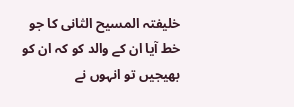خلیفتہ المسیح الثانی کا جو خط آیا ان کے والد کو کہ ان کو بھیجیں تو انہوں نے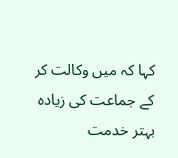کہا کہ میں وکالت کر کے جماعت کی زیادہ بہتر خدمت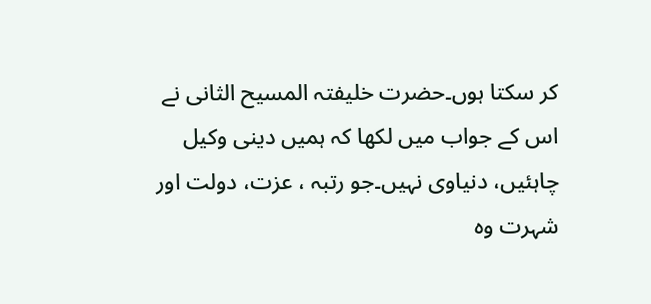کر سکتا ہوں۔حضرت خلیفتہ المسیح الثانی نے اس کے جواب میں لکھا کہ ہمیں دینی وکیل چاہئیں، دنیاوی نہیں۔جو رتبہ ، عزت، دولت اور شہرت وہ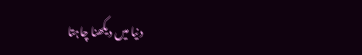دنیا میں دیکھنا چاہتا